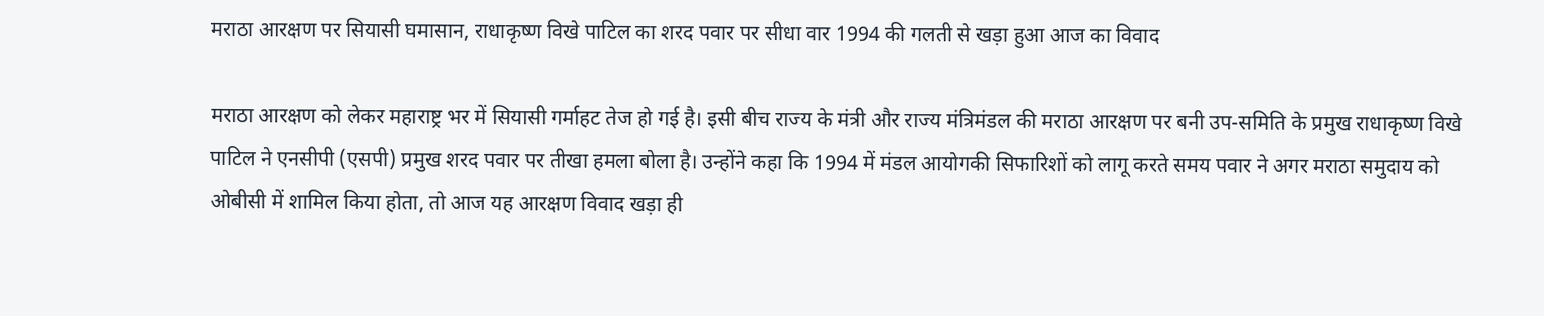मराठा आरक्षण पर सियासी घमासान, राधाकृष्ण विखे पाटिल का शरद पवार पर सीधा वार 1994 की गलती से खड़ा हुआ आज का विवाद

मराठा आरक्षण को लेकर महाराष्ट्र भर में सियासी गर्माहट तेज हो गई है। इसी बीच राज्य के मंत्री और राज्य मंत्रिमंडल की मराठा आरक्षण पर बनी उप-समिति के प्रमुख राधाकृष्ण विखे पाटिल ने एनसीपी (एसपी) प्रमुख शरद पवार पर तीखा हमला बोला है। उन्होंने कहा कि 1994 में मंडल आयोगकी सिफारिशों को लागू करते समय पवार ने अगर मराठा समुदाय को ओबीसी में शामिल किया होता, तो आज यह आरक्षण विवाद खड़ा ही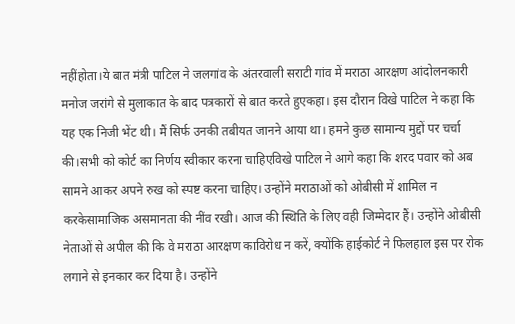नहींहोता।ये बात मंत्री पाटिल ने जलगांव के अंतरवाली सराटी गांव में मराठा आरक्षण आंदोलनकारी मनोज जरांगे से मुलाकात के बाद पत्रकारों से बात करते हुएकहा। इस दौरान विखे पाटिल ने कहा कि यह एक निजी भेंट थी। मैं सिर्फ उनकी तबीयत जानने आया था। हमने कुछ सामान्य मुद्दों पर चर्चा की।सभी को कोर्ट का निर्णय स्वीकार करना चाहिएविखे पाटिल ने आगे कहा कि शरद पवार को अब सामने आकर अपने रुख को स्पष्ट करना चाहिए। उन्होंने मराठाओं को ओबीसी में शामिल न करकेसामाजिक असमानता की नींव रखी। आज की स्थिति के लिए वही जिम्मेदार हैं। उन्होंने ओबीसी नेताओं से अपील की कि वे मराठा आरक्षण काविरोध न करें, क्योंकि हाईकोर्ट ने फिलहाल इस पर रोक लगाने से इनकार कर दिया है। उन्होंने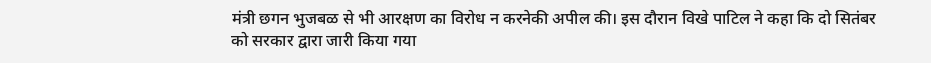मंत्री छगन भुजबळ से भी आरक्षण का विरोध न करनेकी अपील की। इस दौरान विखे पाटिल ने कहा कि दो सितंबर को सरकार द्वारा जारी किया गया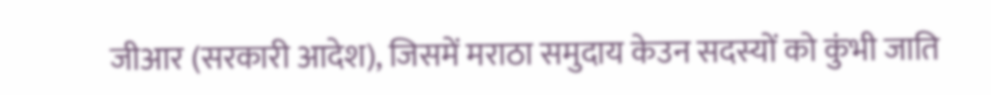जीआर (सरकारी आदेश), जिसमें मराठा समुदाय केउन सदस्यों को कुंभी जाति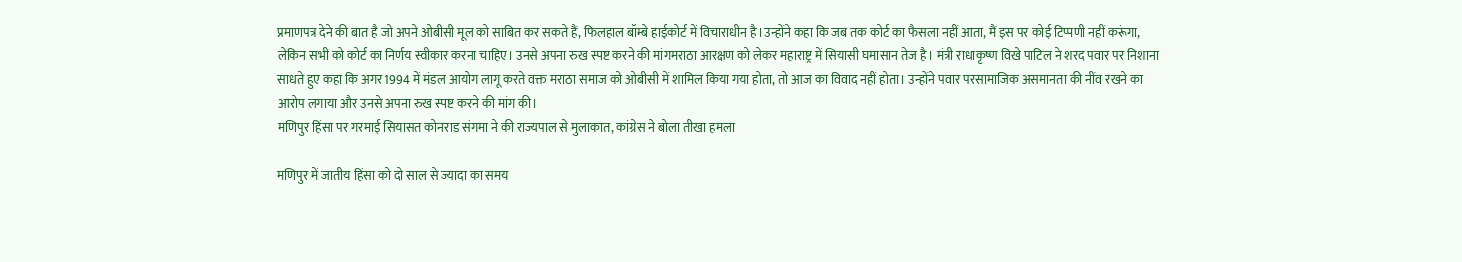प्रमाणपत्र देने की बात है जो अपने ओबीसी मूल को साबित कर सकते हैं, फिलहाल बॉम्बे हाईकोर्ट में विचाराधीन है।उन्होंने कहा कि जब तक कोर्ट का फैसला नहीं आता, मैं इस पर कोई टिप्पणी नहीं करूंगा, लेकिन सभी को कोर्ट का निर्णय स्वीकार करना चाहिए। उनसे अपना रुख स्पष्ट करने की मांगमराठा आरक्षण को लेकर महाराष्ट्र में सियासी घमासान तेज है। मंत्री राधाकृष्ण विखे पाटिल ने शरद पवार पर निशाना साधते हुए कहा कि अगर1994 में मंडल आयोग लागू करते वक्त मराठा समाज को ओबीसी में शामिल किया गया होता, तो आज का विवाद नहीं होता। उन्होंने पवार परसामाजिक असमानता की नींव रखने का आरोप लगाया और उनसे अपना रुख स्पष्ट करने की मांग की।
मणिपुर हिंसा पर गरमाई सियासत कोनराड संगमा ने की राज्यपाल से मुलाकात, कांग्रेस ने बोला तीखा हमला

मणिपुर में जातीय हिंसा को दो साल से ज्यादा का समय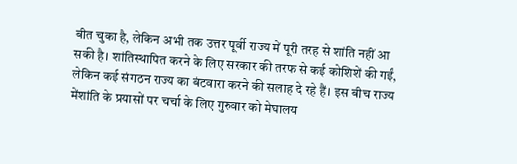बीत चुका है, लेकिन अभी तक उत्तर पूर्वी राज्य में पूरी तरह से शांति नहीं आ सकी है। शांतिस्थापित करने के लिए सरकार की तरफ से कई कोशिशें की गईं, लेकिन कई संगठन राज्य का बंटवारा करने की सलाह दे रहे हैं। इस बीच राज्य मेंशांति के प्रयासों पर चर्चा के लिए गुरुवार को मेघालय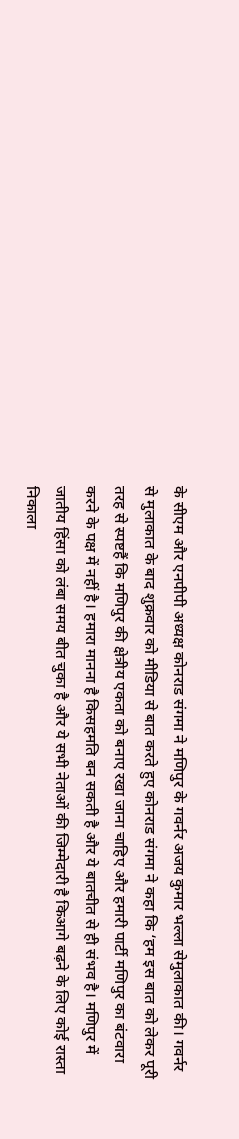के सीएम और एनपीपी अध्यक्ष कोनराड संगमा ने मणिपुर के गवर्नर अजय कुमार भल्ला सेमुलाकात की। गवर्नर से मुलाकात के बाद शुक्रवार को मीडिया से बात करते हुए कोनराड संगमा ने कहा कि ‘हम इस बात को लेकर पूरी तरह से स्पष्टहैं कि मणिपुर की क्षेत्रीय एकता को बनाए रखा जाना चाहिए और हमारी पार्टी मणिपुर का बंटवारा करने के पक्ष में नहीं है। हमारा मानना है किसहमति बन सकती है और ये बातचीत से ही संभव है। मणिपुर में जातीय हिंसा को लंबा समय बीत चुका है और ये सभी नेताओं की जिम्मेदारी है किआगे बढ़ने के लिए कोई रास्ता निकाला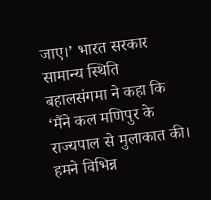जाए।’ भारत सरकार सामान्य स्थिति बहालसंगमा ने कहा कि ‘मैंने कल मणिपुर के राज्यपाल से मुलाकात की। हमने विभिन्न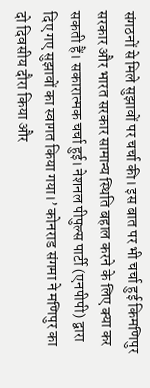संगठनों से मिले सुझावों पर चर्चा की। इस बात पर भी चर्चा हुई किमणिपुर सरकार और भारत सरकार सामान्य स्थिति बहाल करने के लिए क्या कर सकती हैं। सकारात्मक चर्चा हुई। नेशनल पीपुल्स पार्टी (एनपीपी) द्वारा दिए गए सुझावों का स्वागत किया गया।’ कोनराड संगमा ने मणिपुर का दो दिवसीय दौरा किया और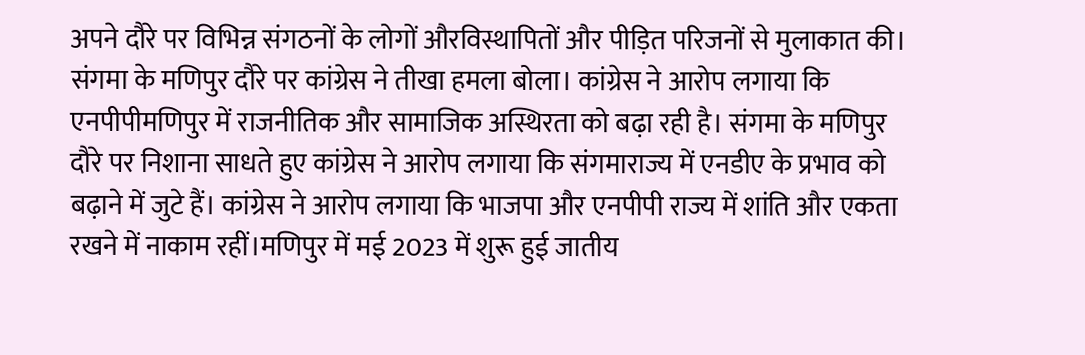अपने दौरे पर विभिन्न संगठनों के लोगों औरविस्थापितों और पीड़ित परिजनों से मुलाकात की। संगमा के मणिपुर दौरे पर कांग्रेस ने तीखा हमला बोला। कांग्रेस ने आरोप लगाया कि एनपीपीमणिपुर में राजनीतिक और सामाजिक अस्थिरता को बढ़ा रही है। संगमा के मणिपुर दौरे पर निशाना साधते हुए कांग्रेस ने आरोप लगाया कि संगमाराज्य में एनडीए के प्रभाव को बढ़ाने में जुटे हैं। कांग्रेस ने आरोप लगाया कि भाजपा और एनपीपी राज्य में शांति और एकता रखने में नाकाम रहीं।मणिपुर में मई 2023 में शुरू हुई जातीय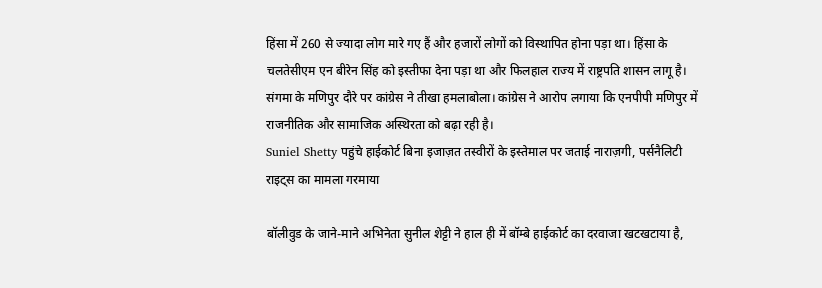हिंसा में 260 से ज्यादा लोग मारे गए हैं और हजारों लोगों को विस्थापित होना पड़ा था। हिंसा के चलतेसीएम एन बीरेन सिंह को इस्तीफा देना पड़ा था और फिलहाल राज्य में राष्ट्रपति शासन लागू है। संगमा के मणिपुर दौरे पर कांग्रेस ने तीखा हमलाबोला। कांग्रेस ने आरोप लगाया कि एनपीपी मणिपुर में राजनीतिक और सामाजिक अस्थिरता को बढ़ा रही है।
Suniel Shetty पहुंचे हाईकोर्ट बिना इजाज़त तस्वीरों के इस्तेमाल पर जताई नाराज़गी, पर्सनैलिटी राइट्स का मामला गरमाया

बॉलीवुड के जाने-माने अभिनेता सुनील शेट्टी ने हाल ही में बॉम्बे हाईकोर्ट का दरवाजा खटखटाया है,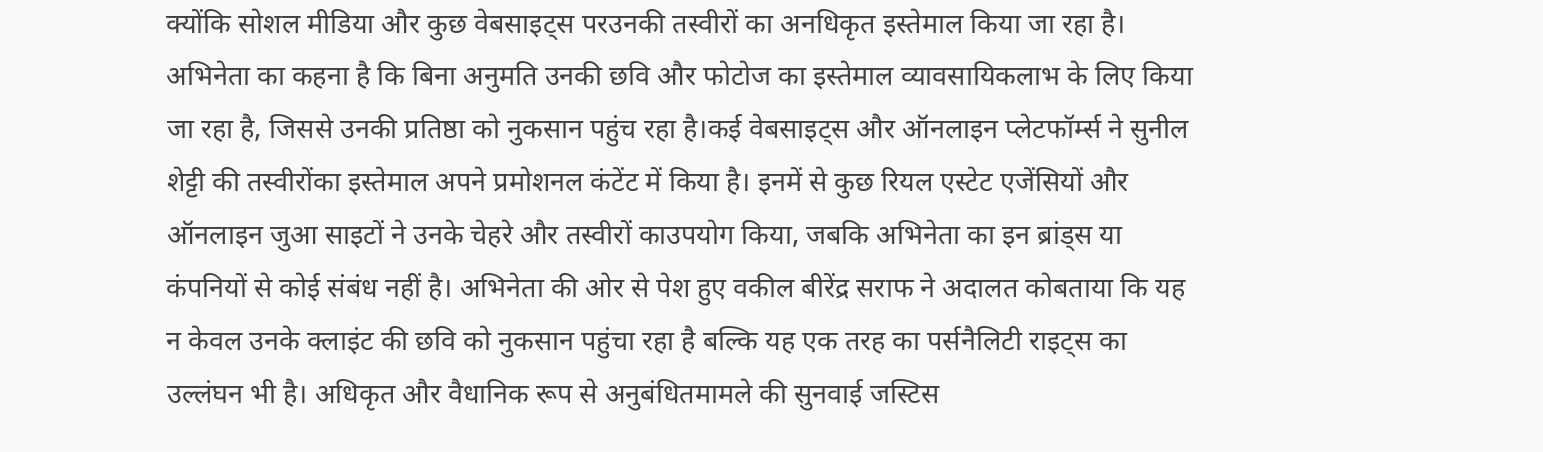क्योंकि सोशल मीडिया और कुछ वेबसाइट्स परउनकी तस्वीरों का अनधिकृत इस्तेमाल किया जा रहा है। अभिनेता का कहना है कि बिना अनुमति उनकी छवि और फोटोज का इस्तेमाल व्यावसायिकलाभ के लिए किया जा रहा है, जिससे उनकी प्रतिष्ठा को नुकसान पहुंच रहा है।कई वेबसाइट्स और ऑनलाइन प्लेटफॉर्म्स ने सुनील शेट्टी की तस्वीरोंका इस्तेमाल अपने प्रमोशनल कंटेंट में किया है। इनमें से कुछ रियल एस्टेट एजेंसियों और ऑनलाइन जुआ साइटों ने उनके चेहरे और तस्वीरों काउपयोग किया, जबकि अभिनेता का इन ब्रांड्स या कंपनियों से कोई संबंध नहीं है। अभिनेता की ओर से पेश हुए वकील बीरेंद्र सराफ ने अदालत कोबताया कि यह न केवल उनके क्लाइंट की छवि को नुकसान पहुंचा रहा है बल्कि यह एक तरह का पर्सनैलिटी राइट्स का उल्लंघन भी है। अधिकृत और वैधानिक रूप से अनुबंधितमामले की सुनवाई जस्टिस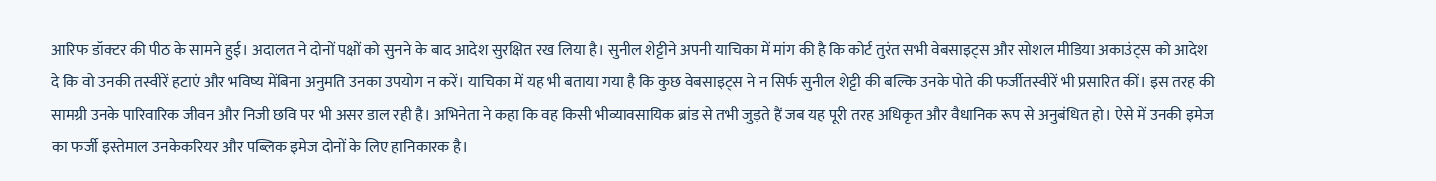आरिफ डॉक्टर की पीठ के सामने हुई। अदालत ने दोनों पक्षों को सुनने के बाद आदेश सुरक्षित रख लिया है। सुनील शेट्टीने अपनी याचिका में मांग की है कि कोर्ट तुरंत सभी वेबसाइट्स और सोशल मीडिया अकाउंट्स को आदेश दे कि वो उनकी तस्वीरें हटाएं और भविष्य मेंबिना अनुमति उनका उपयोग न करें। याचिका में यह भी बताया गया है कि कुछ वेबसाइट्स ने न सिर्फ सुनील शेट्टी की बल्कि उनके पोते की फर्जीतस्वीरें भी प्रसारित कीं। इस तरह की सामग्री उनके पारिवारिक जीवन और निजी छवि पर भी असर डाल रही है। अभिनेता ने कहा कि वह किसी भीव्यावसायिक ब्रांड से तभी जुड़ते हैं जब यह पूरी तरह अधिकृत और वैधानिक रूप से अनुबंधित हो। ऐसे में उनकी इमेज का फर्जी इस्तेमाल उनकेकरियर और पब्लिक इमेज दोनों के लिए हानिकारक है।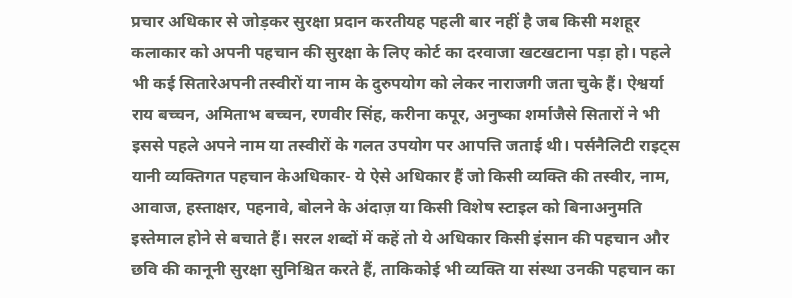प्रचार अधिकार से जोड़कर सुरक्षा प्रदान करतीयह पहली बार नहीं है जब किसी मशहूर कलाकार को अपनी पहचान की सुरक्षा के लिए कोर्ट का दरवाजा खटखटाना पड़ा हो। पहले भी कई सितारेअपनी तस्वीरों या नाम के दुरुपयोग को लेकर नाराजगी जता चुके हैं। ऐश्वर्या राय बच्चन, अमिताभ बच्चन, रणवीर सिंह, करीना कपूर, अनुष्का शर्माजैसे सितारों ने भी इससे पहले अपने नाम या तस्वीरों के गलत उपयोग पर आपत्ति जताई थी। पर्सनैलिटी राइट्स यानी व्यक्तिगत पहचान केअधिकार- ये ऐसे अधिकार हैं जो किसी व्यक्ति की तस्वीर, नाम, आवाज, हस्ताक्षर, पहनावे, बोलने के अंदाज़ या किसी विशेष स्टाइल को बिनाअनुमति इस्तेमाल होने से बचाते हैं। सरल शब्दों में कहें तो ये अधिकार किसी इंसान की पहचान और छवि की कानूनी सुरक्षा सुनिश्चित करते हैं, ताकिकोई भी व्यक्ति या संस्था उनकी पहचान का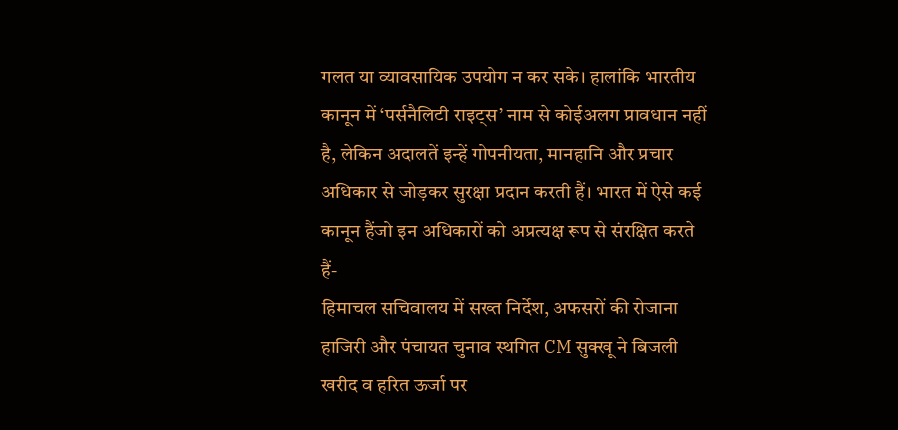गलत या व्यावसायिक उपयोग न कर सके। हालांकि भारतीय कानून में ‘पर्सनैलिटी राइट्स’ नाम से कोईअलग प्रावधान नहीं है, लेकिन अदालतें इन्हें गोपनीयता, मानहानि और प्रचार अधिकार से जोड़कर सुरक्षा प्रदान करती हैं। भारत में ऐसे कई कानून हैंजो इन अधिकारों को अप्रत्यक्ष रूप से संरक्षित करते हैं-
हिमाचल सचिवालय में सख्त निर्देश, अफसरों की रोजाना हाजिरी और पंचायत चुनाव स्थगित CM सुक्खू ने बिजली खरीद व हरित ऊर्जा पर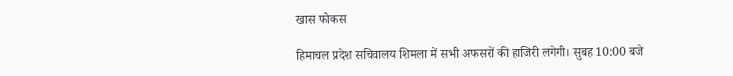खास फोकस

हिमाचल प्रदेश सचिवालय शिमला में सभी अफसरों की हाजिरी लगेगी। सुबह 10:00 बजे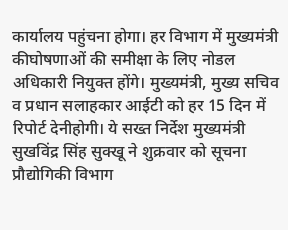कार्यालय पहुंचना होगा। हर विभाग में मुख्यमंत्री कीघोषणाओं की समीक्षा के लिए नोडल अधिकारी नियुक्त होंगे। मुख्यमंत्री, मुख्य सचिव व प्रधान सलाहकार आईटी को हर 15 दिन में रिपोर्ट देनीहोगी। ये सख्त निर्देश मुख्यमंत्री सुखविंद्र सिंह सुक्खू ने शुक्रवार को सूचना प्रौद्योगिकी विभाग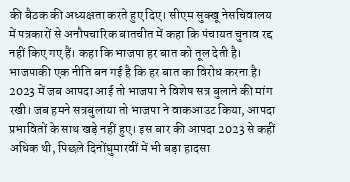की बैठक की अध्यक्षता करते हुए दिए। सीएम सुक्खू नेसचिवालय में पत्रकारों से अनौपचारिक बातचीत में कहा कि पंचायत चुनाव रद्द नहीं किए गए हैं। कहा कि भाजपा हर बात को तूल देती है। भाजपाकी एक नीति बन गई है कि हर बात का विरोध करना है। 2023 में जब आपदा आई तो भाजपा ने विशेष सत्र बुलाने की मांग रखी। जब हमने सत्रबुलाया तो भाजपा ने वाकआउट किया, आपदा प्रभावितों के साथ खड़े नहीं हुए। इस बार की आपदा 2023 से कहीं अधिक थी, पिछले दिनोंघुमारवीं में भी बड़ा हादसा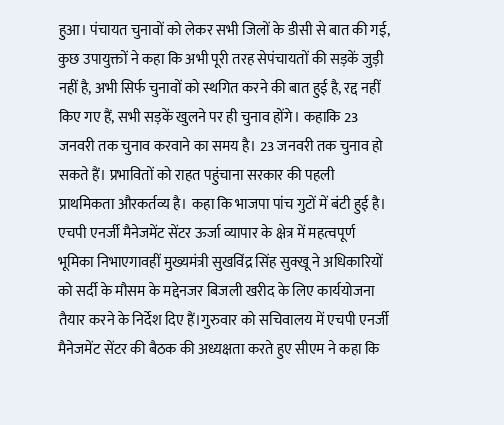हुआ। पंचायत चुनावों को लेकर सभी जिलों के डीसी से बात की गई, कुछ उपायुक्तों ने कहा कि अभी पूरी तरह सेपंचायतों की सड़कें जुड़ी नहीं है, अभी सिर्फ चुनावों को स्थगित करने की बात हुई है, रद्द नहीं किए गए हैं, सभी सड़कें खुलने पर ही चुनाव होंगे। कहाकि 23 जनवरी तक चुनाव करवाने का समय है। 23 जनवरी तक चुनाव हो सकते हैं। प्रभावितों को राहत पहुंचाना सरकार की पहली प्राथमिकता औरकर्तव्य है। कहा कि भाजपा पांच गुटों में बंटी हुई है। एचपी एनर्जी मैनेजमेंट सेंटर ऊर्जा व्यापार के क्षेत्र में महत्वपूर्ण भूमिका निभाएगावहीं मुख्यमंत्री सुखविंद्र सिंह सुक्खू ने अधिकारियों को सर्दी के मौसम के मद्देनजर बिजली खरीद के लिए कार्ययोजना तैयार करने के निर्देश दिए हैं।गुरुवार को सचिवालय में एचपी एनर्जी मैनेजमेंट सेंटर की बैठक की अध्यक्षता करते हुए सीएम ने कहा कि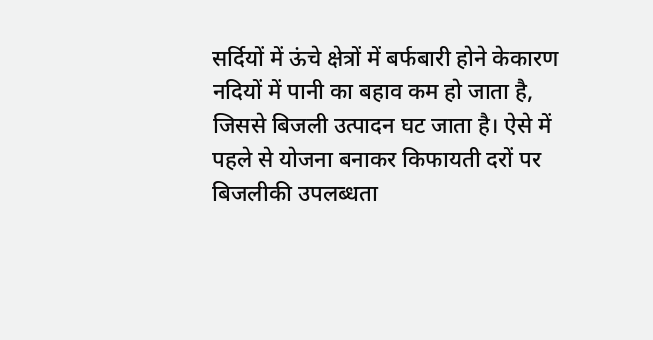सर्दियों में ऊंचे क्षेत्रों में बर्फबारी होने केकारण नदियों में पानी का बहाव कम हो जाता है, जिससे बिजली उत्पादन घट जाता है। ऐसे में पहले से योजना बनाकर किफायती दरों पर बिजलीकी उपलब्धता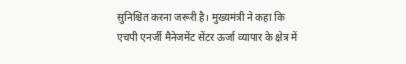सुनिश्चित करना जरूरी है। मुख्यमंत्री ने कहा कि एचपी एनर्जी मैनेजमेंट सेंटर ऊर्जा व्यापार के क्षेत्र में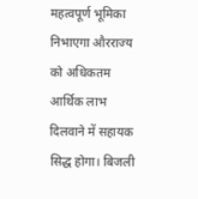महत्वपूर्ण भूमिका निभाएगा औरराज्य को अधिकतम आर्थिक लाभ दिलवाने में सहायक सिद्ध होगा। बिजली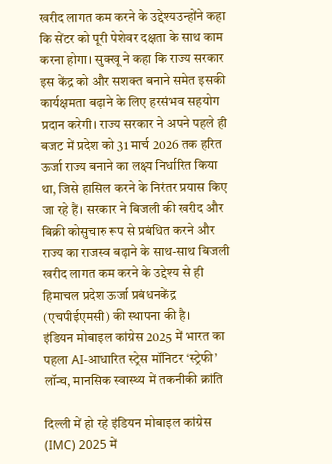खरीद लागत कम करने के उद्देश्यउन्होंने कहा कि सेंटर को पूरी पेशेवर दक्षता के साथ काम करना होगा। सुक्खू ने कहा कि राज्य सरकार इस केंद्र को और सशक्त बनाने समेत इसकी कार्यक्षमता बढ़ाने के लिए हरसंभव सहयोग प्रदान करेगी। राज्य सरकार ने अपने पहले ही बजट में प्रदेश को 31 मार्च 2026 तक हरित ऊर्जा राज्य बनाने का लक्ष्य निर्धारित किया था, जिसे हासिल करने के निरंतर प्रयास किए जा रहे हैं। सरकार ने बिजली की खरीद और बिक्री कोसुचारु रूप से प्रबंधित करने और राज्य का राजस्व बढ़ाने के साथ-साथ बिजली खरीद लागत कम करने के उद्देश्य से ही हिमाचल प्रदेश ऊर्जा प्रबंधनकेंद्र (एचपीईएमसी) की स्थापना की है।
इंडियन मोबाइल कांग्रेस 2025 में भारत का पहला AI-आधारित स्ट्रेस मॉनिटर ‘स्ट्रेफी’ लॉन्च, मानसिक स्वास्थ्य में तकनीकी क्रांति

दिल्ली में हो रहे इंडियन मोबाइल कांग्रेस (IMC) 2025 में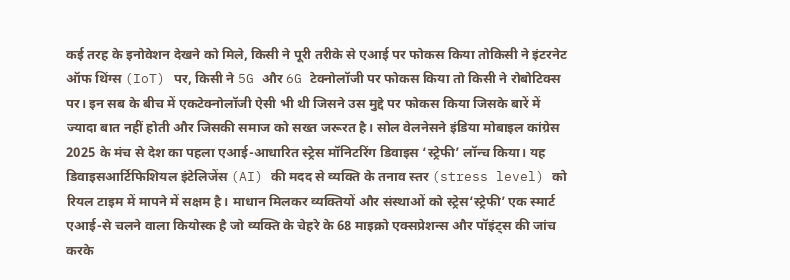कई तरह के इनोवेशन देखने को मिले, किसी ने पूरी तरीके से एआई पर फोकस किया तोकिसी ने इंटरनेट ऑफ थिंग्स (IoT) पर, किसी ने 5G और 6G टेक्नोलॉजी पर फोकस किया तो किसी ने रोबोटिक्स पर। इन सब के बीच में एकटेक्नोलॉजी ऐसी भी थी जिसने उस मुद्दे पर फोकस किया जिसके बारें में ज्यादा बात नहीं होती और जिसकी समाज को सख्त जरूरत है। सोल वेलनेसने इंडिया मोबाइल कांग्रेस 2025 के मंच से देश का पहला एआई-आधारित स्ट्रेस मॉनिटरिंग डिवाइस ‘स्ट्रेफी’ लॉन्च किया। यह डिवाइसआर्टिफिशियल इंटेलिजेंस (AI) की मदद से व्यक्ति के तनाव स्तर (stress level) को रियल टाइम में मापने में सक्षम है। माधान मिलकर व्यक्तियों और संस्थाओं को स्ट्रेस‘स्ट्रेफी’ एक स्मार्ट एआई-से चलने वाला कियोस्क है जो व्यक्ति के चेहरे के 68 माइक्रो एक्सप्रेशन्स और पॉइंट्स की जांच करके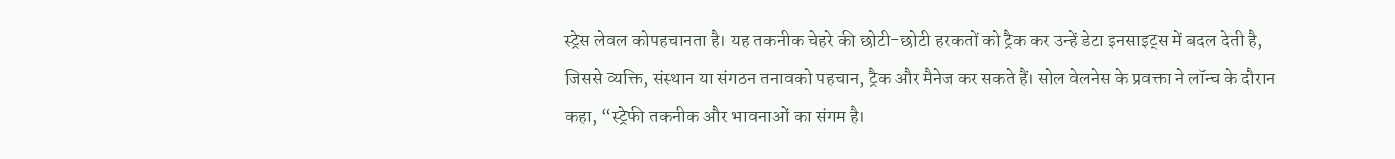स्ट्रेस लेवल कोपहचानता है। यह तकनीक चेहरे की छोटी-छोटी हरकतों को ट्रैक कर उन्हें डेटा इनसाइट्स में बदल देती है, जिससे व्यक्ति, संस्थान या संगठन तनावको पहचान, ट्रैक और मैनेज कर सकते हैं। सोल वेलनेस के प्रवक्ता ने लॉन्च के दौरान कहा, “स्ट्रेफी तकनीक और भावनाओं का संगम है।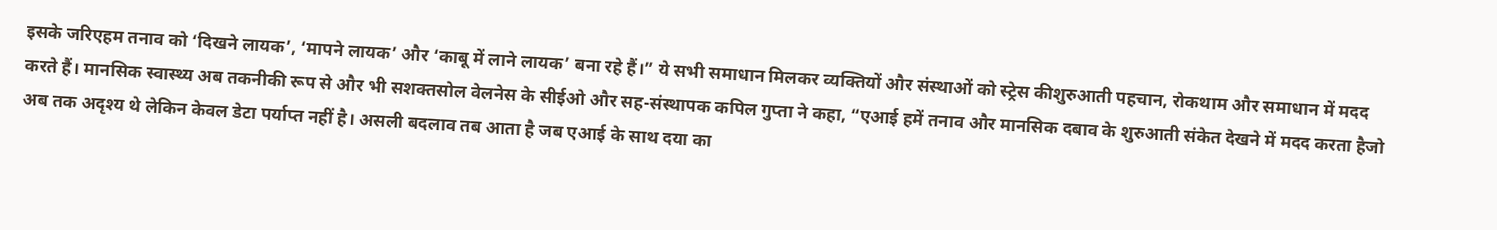इसके जरिएहम तनाव को ‘दिखने लायक’, ‘मापने लायक’ और ‘काबू में लाने लायक’ बना रहे हैं।” ये सभी समाधान मिलकर व्यक्तियों और संस्थाओं को स्ट्रेस कीशुरुआती पहचान, रोकथाम और समाधान में मदद करते हैं। मानसिक स्वास्थ्य अब तकनीकी रूप से और भी सशक्तसोल वेलनेस के सीईओ और सह-संस्थापक कपिल गुप्ता ने कहा, “एआई हमें तनाव और मानसिक दबाव के शुरुआती संकेत देखने में मदद करता हैजो अब तक अदृश्य थे लेकिन केवल डेटा पर्याप्त नहीं है। असली बदलाव तब आता है जब एआई के साथ दया का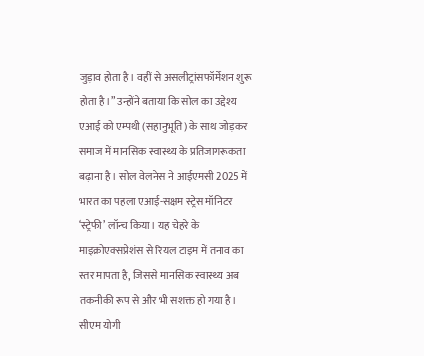जुड़ाव होता है। वहीं से असलीट्रांसफॉर्मेशन शुरू होता है।” उन्होंने बताया कि सोल का उद्देश्य एआई को एम्पथी (सहानुभूति) के साथ जोड़कर समाज में मानसिक स्वास्थ्य के प्रतिजागरूकता बढ़ाना है। सोल वेलनेस ने आईएमसी 2025 में भारत का पहला एआई-सक्षम स्ट्रेस मॉनिटर ‘स्ट्रेफी’ लॉन्च किया। यह चेहरे के माइक्रोएक्सप्रेशंस से रियल टाइम में तनाव का स्तर मापता है, जिससे मानसिक स्वास्थ्य अब तकनीकी रूप से और भी सशक्त हो गया है।
सीएम योगी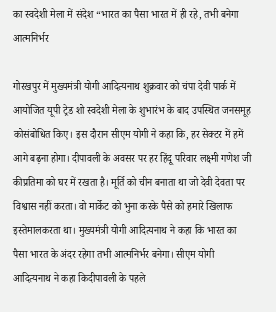का स्वदेशी मेला में संदेश “भारत का पैसा भारत में ही रहे, तभी बनेगा आत्मनिर्भर

गोरखपुर में मुख्यमंत्री योगी आदित्यनाथ शुक्रवार को चंपा देवी पार्क में आयोजित यूपी ट्रेड शो स्वदेशी मेला के शुभारंभ के बाद उपस्थित जनसमूह कोसंबोधित किए। इस दौरान सीएम योगी ने कहा कि, हर सेक्टर में हमें आगे बढ़ना होगा। दीपावली के अवसर पर हर हिंदू परिवार लक्ष्मी गणेश जी कीप्रतिमा को घर में रखता है। मूर्ति को चीन बनाता था जो देवी देवता पर विश्वास नहीं करता। वो मार्केट को भुना करके पैसे को हमारे खिलाफ इस्तेमालकरता था। मुख्यमंत्री योगी आदित्यनाथ ने कहा कि भारत का पैसा भारत के अंदर रहेगा तभी आत्मनिर्भर बनेगा। सीएम योगी आदित्यनाथ ने कहा किदीपावली के पहले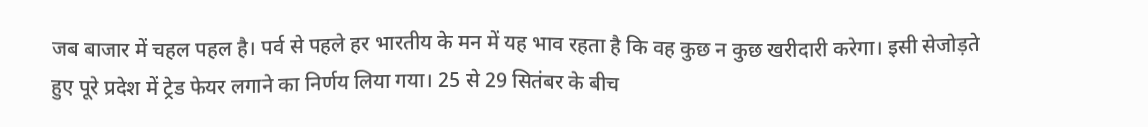जब बाजार में चहल पहल है। पर्व से पहले हर भारतीय के मन में यह भाव रहता है कि वह कुछ न कुछ खरीदारी करेगा। इसी सेजोड़ते हुए पूरे प्रदेश में ट्रेड फेयर लगाने का निर्णय लिया गया। 25 से 29 सितंबर के बीच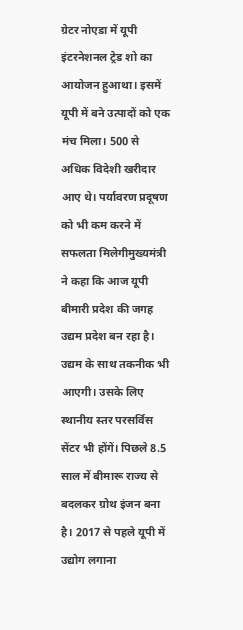ग्रेटर नोएडा में यूपी इंटरनेशनल ट्रेड शो का आयोजन हुआथा। इसमें यूपी में बने उत्पादों को एक मंच मिला। 500 से अधिक विदेशी खरीदार आए थे। पर्यावरण प्रदूषण को भी कम करने में सफलता मिलेगीमुख्यमंत्री ने कहा कि आज यूपी बीमारी प्रदेश की जगह उद्यम प्रदेश बन रहा है। उद्यम के साथ तकनीक भी आएगी। उसके लिए स्थानीय स्तर परसर्विस सेंटर भी होंगें। पिछले 8.5 साल में बीमारू राज्य से बदलकर ग्रोथ इंजन बना है। 2017 से पहले यूपी में उद्योग लगाना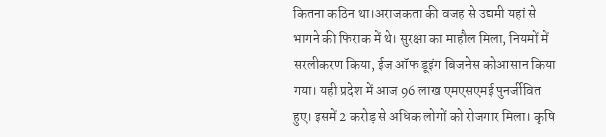कितना कठिन था।अराजकता की वजह से उद्यमी यहां से भागने की फिराक में थे। सुरक्षा का माहौल मिला, नियमों में सरलीकरण किया, ईज ऑफ डूइंग बिजनेस कोआसान किया गया। यही प्रदेश में आज 96 लाख एमएसएमई पुनर्जीवित हुए। इसमें 2 करोड़ से अधिक लोगों को रोजगार मिला। कृषि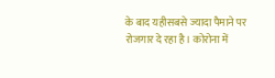के बाद यहीसबसे ज्यादा पैमाने पर रोजगार दे रहा है। कोरोना में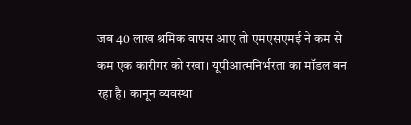जब 40 लाख श्रमिक वापस आए तो एमएसएमई ने कम से कम एक कारीगर को रखा। यूपीआत्मनिर्भरता का मॉडल बन रहा है। कानून व्यवस्था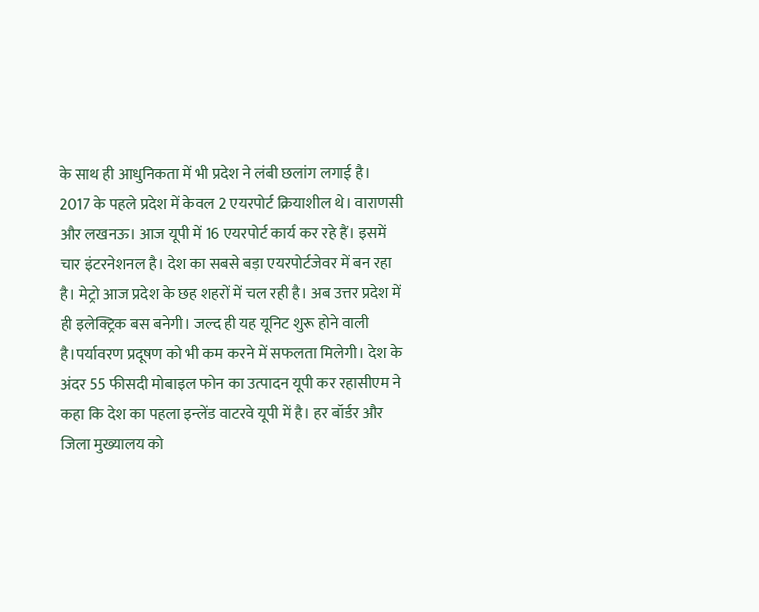के साथ ही आधुनिकता में भी प्रदेश ने लंबी छलांग लगाई है। 2017 के पहले प्रदेश में केवल 2 एयरपोर्ट क्रियाशील थे। वाराणसी और लखनऊ। आज यूपी में 16 एयरपोर्ट कार्य कर रहे हैं। इसमें चार इंटरनेशनल है। देश का सबसे बड़ा एयरपोर्टजेवर में बन रहा है। मेट्रो आज प्रदेश के छह शहरों में चल रही है। अब उत्तर प्रदेश में ही इलेक्ट्रिक बस बनेगी। जल्द ही यह यूनिट शुरू होने वाली है।पर्यावरण प्रदूषण को भी कम करने में सफलता मिलेगी। देश के अंदर 55 फीसदी मोबाइल फोन का उत्पादन यूपी कर रहासीएम ने कहा कि देश का पहला इन्लेंड वाटरवे यूपी में है। हर बॉर्डर और जिला मुख्यालय को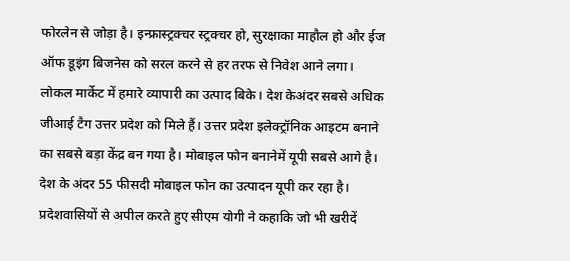फोरलेन से जोड़ा है। इन्फ्रास्ट्रक्चर स्ट्रक्चर हो, सुरक्षाका माहौल हो और ईज ऑफ डूइंग बिजनेस को सरल करने से हर तरफ से निवेश आने लगा। लोकल मार्केट में हमारे व्यापारी का उत्पाद बिके। देश केअंदर सबसे अधिक जीआई टैग उत्तर प्रदेश को मिले हैं। उत्तर प्रदेश इलेक्ट्रॉनिक आइटम बनाने का सबसे बड़ा केंद्र बन गया है। मोबाइल फोन बनानेमें यूपी सबसे आगे है। देश के अंदर 55 फीसदी मोबाइल फोन का उत्पादन यूपी कर रहा है। प्रदेशवासियों से अपील करते हुए सीएम योगी ने कहाकि जो भी खरीदें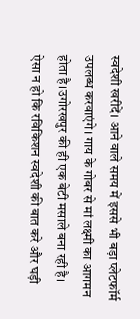स्वदेशी खरीदें। आने वाले समय में इससे भी बड़ा प्लेटफॉर्म उपलब्ध करवाएंगे। गाय के गोबर से मां लक्ष्मी का आगमन होता है।उगोरखपुर की ही एक बेटी मसाले बना रही है। ऐसा न हो कि रविकिशन स्वदेशी की बात करे और घड़ी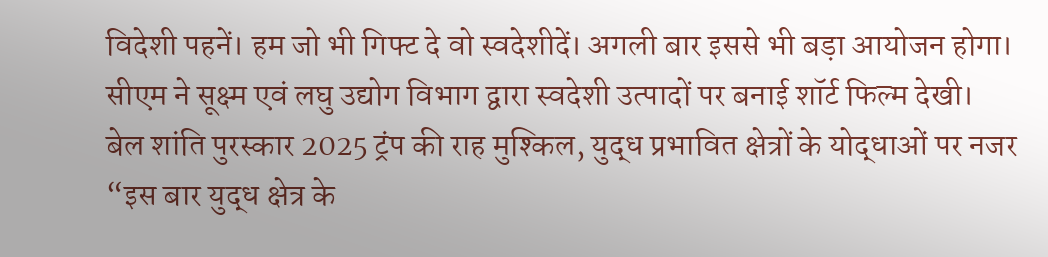विदेशी पहनें। हम जो भी गिफ्ट दे वो स्वदेशीदें। अगली बार इससे भी बड़ा आयोजन होगा। सीएम ने सूक्ष्म एवं लघु उद्योग विभाग द्वारा स्वदेशी उत्पादों पर बनाई शॉर्ट फिल्म देखी।
बेल शांति पुरस्कार 2025 ट्रंप की राह मुश्किल, युद्ध प्रभावित क्षेत्रों के योद्धाओं पर नजर “इस बार युद्ध क्षेत्र के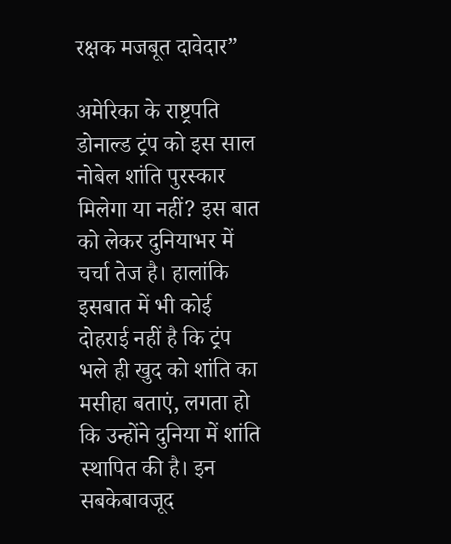रक्षक मजबूत दावेदार”

अमेरिका के राष्ट्रपति डोनाल्ड ट्रंप को इस साल नोबेल शांति पुरस्कार मिलेगा या नहीं? इस बात को लेकर दुनियाभर में चर्चा तेज है। हालांकि इसबात में भी कोई दोहराई नहीं है कि ट्रंप भले ही खुद को शांति का मसीहा बताएं, लगता हो कि उन्होंने दुनिया में शांति स्थापित की है। इन सबकेबावजूद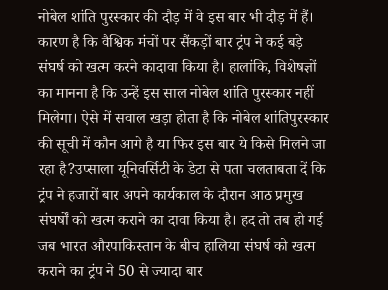नोबेल शांति पुरस्कार की दौड़ में वे इस बार भी दौड़ में हैं। कारण है कि वैश्विक मंचों पर सैंकड़ों बार ट्रंप ने कई बड़े संघर्ष को खत्म करने कादावा किया है। हालांकि, विशेषज्ञों का मानना है कि उन्हें इस साल नोबेल शांति पुरस्कार नहीं मिलेगा। ऐसे में सवाल खड़ा होता है कि नोबेल शांतिपुरस्कार की सूची में कौन आगे है या फिर इस बार ये किसे मिलने जा रहा है?उप्साला यूनिवर्सिटी के डेटा से पता चलताबता दें कि ट्रंप ने हजारों बार अपने कार्यकाल के दौरान आठ प्रमुख संघर्षों को खत्म कराने का दावा किया है। हद तो तब हो गई जब भारत औरपाकिस्तान के बीच हालिया संघर्ष को खत्म कराने का ट्रंप ने 50 से ज्यादा बार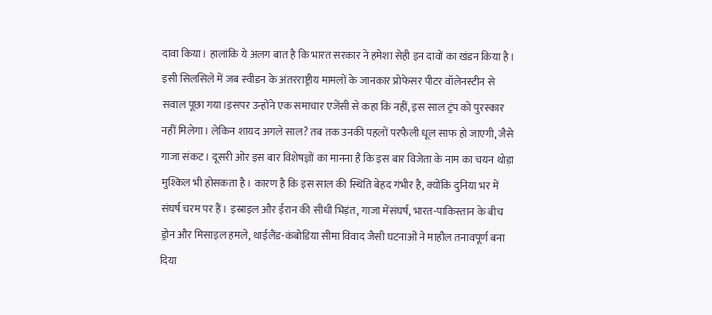दावा किया। हालांकि ये अलग बात है कि भारत सरकार ने हमेशा सेही इन दावों का खंडन किया है। इसी सिलसिले में जब स्वीडन के अंतरराष्ट्रीय मामलों के जानकार प्रोफेसर पीटर वॉलेनस्टीन से सवाल पूछा गया।इसपर उन्होंने एक समाचार एजेंसी से कहा कि नहीं, इस साल ट्रंप को पुरस्कार नहीं मिलेगा। लेकिन शायद अगले साल? तब तक उनकी पहलों परफैली धूल साफ हो जाएगी, जैसे गाजा संकट। दूसरी ओर इस बार विशेषज्ञों का मानना है कि इस बार विजेता के नाम का चयन थोड़ा मुश्किल भी होसकता है। कारण है कि इस साल की स्थिति बेहद गंभीर है, क्योंकि दुनिया भर में संघर्ष चरम पर हैं। इस्राइल और ईरान की सीधी भिड़ंत, गाजा मेंसंघर्ष, भारत-पाकिस्तान के बीच ड्रोन और मिसाइल हमले, थाईलैंड-कंबोडिया सीमा विवाद जैसी घटनाओं ने माहौल तनावपूर्ण बना दिया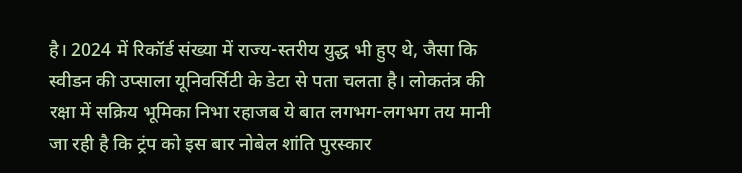है। 2024 में रिकॉर्ड संख्या में राज्य-स्तरीय युद्ध भी हुए थे, जैसा कि स्वीडन की उप्साला यूनिवर्सिटी के डेटा से पता चलता है। लोकतंत्र की रक्षा में सक्रिय भूमिका निभा रहाजब ये बात लगभग-लगभग तय मानी जा रही है कि ट्रंप को इस बार नोबेल शांति पुरस्कार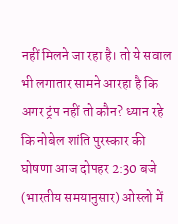नहीं मिलने जा रहा है। तो ये सवाल भी लगातार सामने आरहा है कि अगर ट्रंप नहीं तो कौन? ध्यान रहे कि नोबेल शांति पुरस्कार की घोषणा आज दोपहर 2:30 बजे (भारतीय समयानुसार) ओस्लो में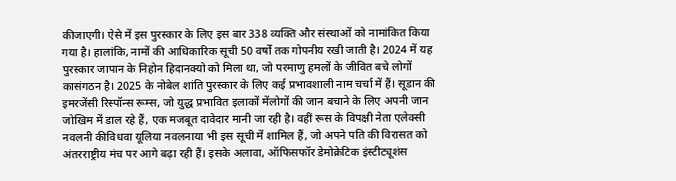कीजाएगी। ऐसे में इस पुरस्कार के लिए इस बार 338 व्यक्ति और संस्थाओं को नामांकित किया गया है। हालांकि, नामों की आधिकारिक सूची 50 वर्षों तक गोपनीय रखी जाती है। 2024 में यह पुरस्कार जापान के निहोन हिदानक्यो को मिला था, जो परमाणु हमलों के जीवित बचे लोगों कासंगठन है। 2025 के नोबेल शांति पुरस्कार के लिए कई प्रभावशाली नाम चर्चा में हैं। सूडान की इमरजेंसी रिस्पॉन्स रूम्स, जो युद्ध प्रभावित इलाकों मेंलोगों की जान बचाने के लिए अपनी जान जोखिम में डाल रहे हैं, एक मजबूत दावेदार मानी जा रही है। वहीं रूस के विपक्षी नेता एलेक्सी नवलनी कीविधवा यूलिया नवलनाया भी इस सूची में शामिल हैं, जो अपने पति की विरासत को अंतरराष्ट्रीय मंच पर आगे बढ़ा रही हैं। इसके अलावा, ऑफिसफॉर डेमोक्रेटिक इंस्टीट्यूशंस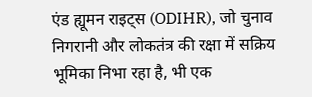एंड ह्यूमन राइट्स (ODIHR), जो चुनाव निगरानी और लोकतंत्र की रक्षा में सक्रिय भूमिका निभा रहा है, भी एक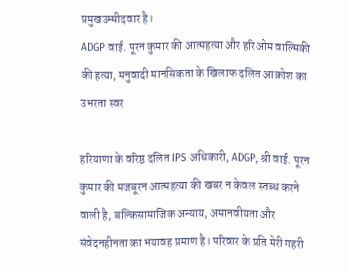प्रमुखउम्मीदवार है।
ADGP वाई. पूरन कुमार की आत्महत्या और हरिओम वाल्मिकी की हत्या, मनुवादी मानसिकता के खिलाफ दलित आक्रोश का उभरता स्वर

हरियाणा के वरिष्ठ दलित IPS अधिकारी, ADGP, श्री वाई. पूरन कुमार की मजबूरन आत्महत्या की खबर न केवल स्तब्ध करने वाली है, बल्किसामाजिक अन्याय, अमानवीयता और संवेदनहीनता का भयावह प्रमाण है। परिवार के प्रति मेरी गहरी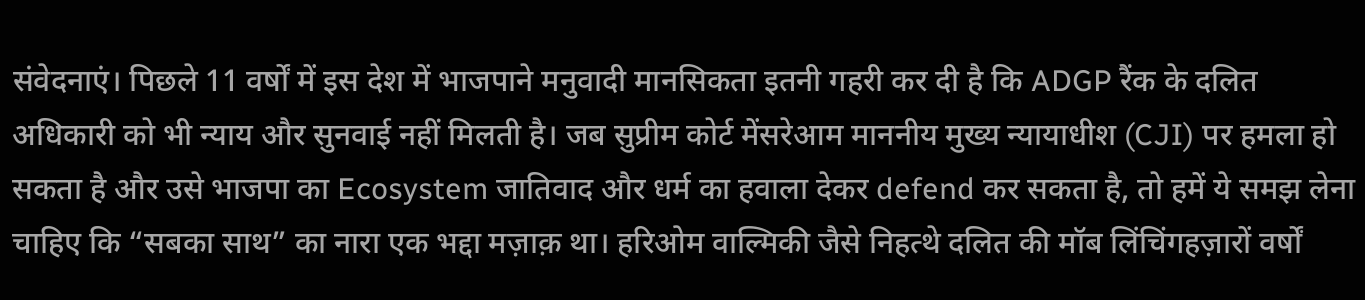संवेदनाएं। पिछले 11 वर्षों में इस देश में भाजपाने मनुवादी मानसिकता इतनी गहरी कर दी है कि ADGP रैंक के दलित अधिकारी को भी न्याय और सुनवाई नहीं मिलती है। जब सुप्रीम कोर्ट मेंसरेआम माननीय मुख्य न्यायाधीश (CJI) पर हमला हो सकता है और उसे भाजपा का Ecosystem जातिवाद और धर्म का हवाला देकर defend कर सकता है, तो हमें ये समझ लेना चाहिए कि “सबका साथ” का नारा एक भद्दा मज़ाक़ था। हरिओम वाल्मिकी जैसे निहत्थे दलित की मॉब लिंचिंगहज़ारों वर्षों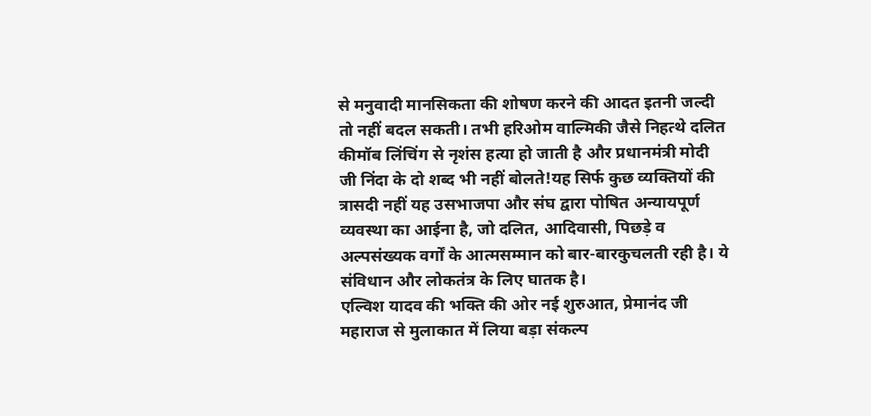से मनुवादी मानसिकता की शोषण करने की आदत इतनी जल्दी तो नहीं बदल सकती। तभी हरिओम वाल्मिकी जैसे निहत्थे दलित कीमॉब लिंचिंग से नृशंस हत्या हो जाती है और प्रधानमंत्री मोदी जी निंदा के दो शब्द भी नहीं बोलते!यह सिर्फ कुछ व्यक्तियों की त्रासदी नहीं यह उसभाजपा और संघ द्वारा पोषित अन्यायपूर्ण व्यवस्था का आईना है, जो दलित, आदिवासी, पिछड़े व अल्पसंख्यक वर्गों के आत्मसम्मान को बार-बारकुचलती रही है। ये संविधान और लोकतंत्र के लिए घातक है।
एल्विश यादव की भक्ति की ओर नई शुरुआत, प्रेमानंद जी महाराज से मुलाकात में लिया बड़ा संकल्प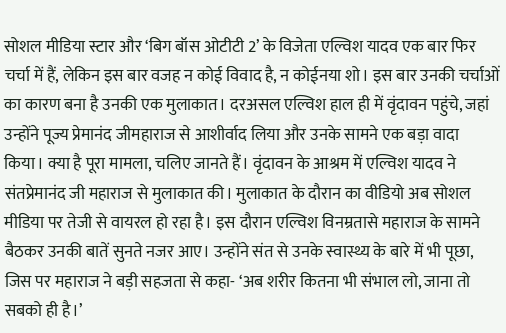सोशल मीडिया स्टार और ‘बिग बॉस ओटीटी 2’ के विजेता एल्विश यादव एक बार फिर चर्चा में हैं, लेकिन इस बार वजह न कोई विवाद है, न कोईनया शो। इस बार उनकी चर्चाओं का कारण बना है उनकी एक मुलाकात। दरअसल एल्विश हाल ही में वृंदावन पहुंचे, जहां उन्होंने पूज्य प्रेमानंद जीमहाराज से आशीर्वाद लिया और उनके सामने एक बड़ा वादा किया। क्या है पूरा मामला, चलिए जानते हैं। वृंदावन के आश्रम में एल्विश यादव ने संतप्रेमानंद जी महाराज से मुलाकात की। मुलाकात के दौरान का वीडियो अब सोशल मीडिया पर तेजी से वायरल हो रहा है। इस दौरान एल्विश विनम्रतासे महाराज के सामने बैठकर उनकी बातें सुनते नजर आए। उन्होंने संत से उनके स्वास्थ्य के बारे में भी पूछा, जिस पर महाराज ने बड़ी सहजता से कहा- ‘अब शरीर कितना भी संभाल लो, जाना तो सबको ही है।’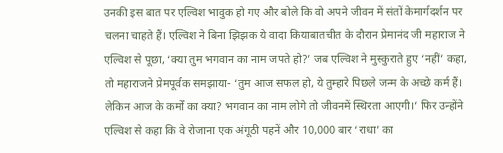उनकी इस बात पर एल्विश भावुक हो गए और बोले कि वो अपने जीवन में संतों केमार्गदर्शन पर चलना चाहते हैं। एल्विश ने बिना झिझक ये वादा कियाबातचीत के दौरान प्रेमानंद जी महाराज ने एल्विश से पूछा, ‘क्या तुम भगवान का नाम जपते हो?’ जब एल्विश ने मुस्कुराते हुए ‘नहीं’ कहा, तो महाराजने प्रेमपूर्वक समझाया- ‘तुम आज सफल हो, ये तुम्हारे पिछले जन्म के अच्छे कर्म हैं। लेकिन आज के कर्मों का क्या? भगवान का नाम लोगे तो जीवनमें स्थिरता आएगी।’ फिर उन्होंने एल्विश से कहा कि वे रोजाना एक अंगूठी पहनें और 10,000 बार ‘राधा’ का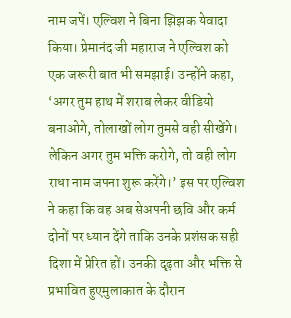नाम जपें। एल्विश ने बिना झिझक येवादा किया। प्रेमानंद जी महाराज ने एल्विश को एक जरूरी बात भी समझाई। उन्होंने कहा, ‘अगर तुम हाथ में शराब लेकर वीडियो बनाओगे, तोलाखों लोग तुमसे वही सीखेंगे। लेकिन अगर तुम भक्ति करोगे, तो वही लोग राधा नाम जपना शुरू करेंगे।’ इस पर एल्विश ने कहा कि वह अब सेअपनी छवि और कर्म दोनों पर ध्यान देंगे ताकि उनके प्रशंसक सही दिशा में प्रेरित हों। उनकी दृढ़ता और भक्ति से प्रभावित हुएमुलाकात के दौरान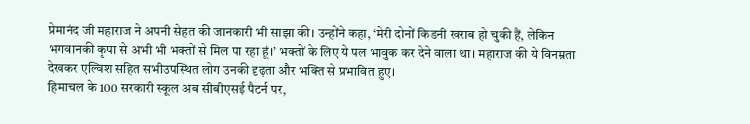प्रेमानंद जी महाराज ने अपनी सेहत की जानकारी भी साझा की। उन्होंने कहा, ‘मेरी दोनों किडनी खराब हो चुकी हैं, लेकिन भगवानकी कृपा से अभी भी भक्तों से मिल पा रहा हूं।’ भक्तों के लिए ये पल भावुक कर देने वाला था। महाराज की ये विनम्रता देखकर एल्विश सहित सभीउपस्थित लोग उनकी दृढ़ता और भक्ति से प्रभावित हुए।
हिमाचल के 100 सरकारी स्कूल अब सीबीएसई पैटर्न पर,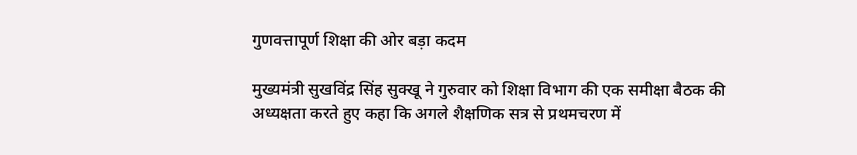गुणवत्तापूर्ण शिक्षा की ओर बड़ा कदम

मुख्यमंत्री सुखविंद्र सिंह सुक्खू ने गुरुवार को शिक्षा विभाग की एक समीक्षा बैठक की अध्यक्षता करते हुए कहा कि अगले शैक्षणिक सत्र से प्रथमचरण में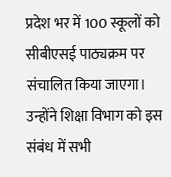प्रदेश भर में 100 स्कूलों को सीबीएसई पाठ्यक्रम पर संचालित किया जाएगा। उन्होंने शिक्षा विभाग को इस संबंध में सभी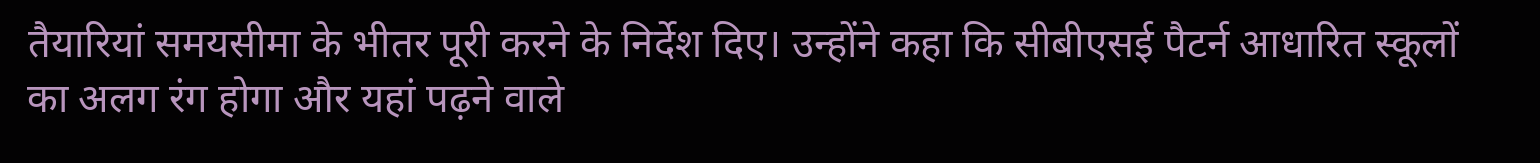तैयारियां समयसीमा के भीतर पूरी करने के निर्देश दिए। उन्होंने कहा कि सीबीएसई पैटर्न आधारित स्कूलों का अलग रंग होगा और यहां पढ़ने वाले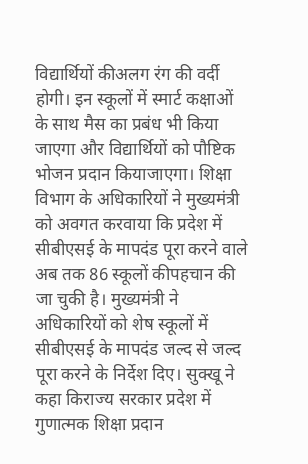विद्यार्थियों कीअलग रंग की वर्दी होगी। इन स्कूलों में स्मार्ट कक्षाओं के साथ मैस का प्रबंध भी किया जाएगा और विद्यार्थियों को पौष्टिक भोजन प्रदान कियाजाएगा। शिक्षा विभाग के अधिकारियों ने मुख्यमंत्री को अवगत करवाया कि प्रदेश में सीबीएसई के मापदंड पूरा करने वाले अब तक 86 स्कूलों कीपहचान की जा चुकी है। मुख्यमंत्री ने अधिकारियों को शेष स्कूलों में सीबीएसई के मापदंड जल्द से जल्द पूरा करने के निर्देश दिए। सुक्खू ने कहा किराज्य सरकार प्रदेश में गुणात्मक शिक्षा प्रदान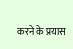करने के प्रयास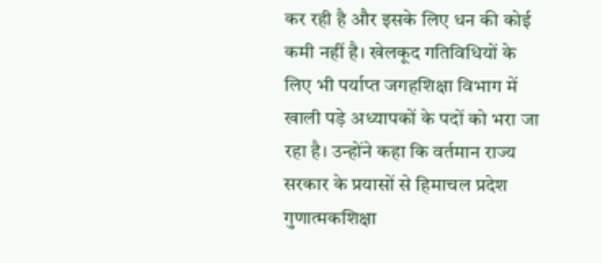कर रही है और इसके लिए धन की कोई कमी नहीं है। खेलकूद गतिविधियों के लिए भी पर्याप्त जगहशिक्षा विभाग में खाली पड़े अध्यापकों के पदों को भरा जा रहा है। उन्होंने कहा कि वर्तमान राज्य सरकार के प्रयासों से हिमाचल प्रदेश गुणात्मकशिक्षा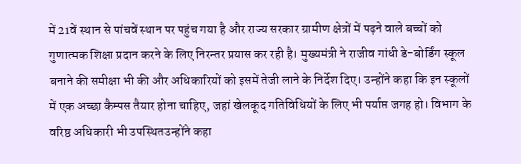में 21वें स्थान से पांचवें स्थान पर पहुंच गया है और राज्य सरकार ग्रामीण क्षेत्रों में पढ़ने वाले बच्चों को गुणात्मक शिक्षा प्रदान करने के लिए निरन्तर प्रयास कर रही है। मुख्यमंत्री ने राजीव गांधी डे-बोर्डिंग स्कूल बनाने की समीक्षा भी की और अधिकारियों को इसमें तेजी लाने के निर्देश दिए। उन्होंने कहा कि इन स्कूलों में एक अच्छा कैम्पस तैयार होना चाहिए, जहां खेलकूद गतिविधियों के लिए भी पर्याप्त जगह हो। विभाग के वरिष्ठ अधिकारी भी उपस्थितउन्होंने कहा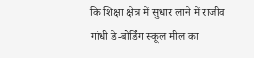कि शिक्षा क्षेत्र में सुधार लाने में राजीव गांधी डे-बोर्डिंग स्कूल मील का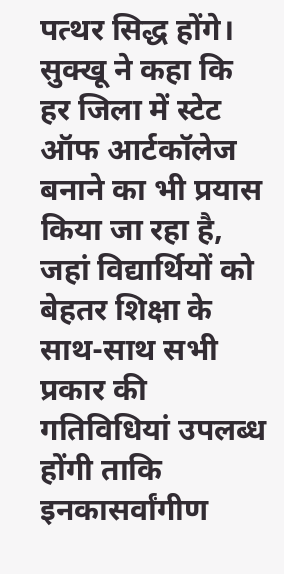पत्थर सिद्ध होंगे। सुक्खू ने कहा कि हर जिला में स्टेट ऑफ आर्टकॉलेज बनाने का भी प्रयास किया जा रहा है, जहां विद्यार्थियों को बेहतर शिक्षा के साथ-साथ सभी प्रकार की गतिविधियां उपलब्ध होंगी ताकि इनकासर्वांगीण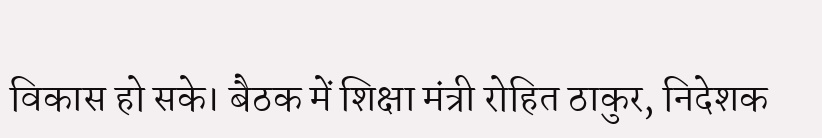विकास हो सके। बैठक में शिक्षा मंत्री रोहित ठाकुर, निदेशक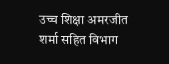उच्च शिक्षा अमरजीत शर्मा सहित विभाग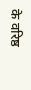के वरिष्ठ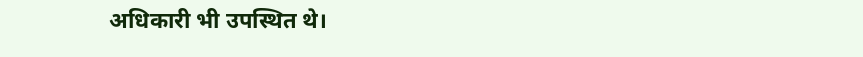अधिकारी भी उपस्थित थे।